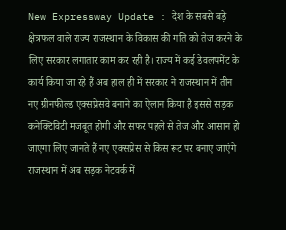New Expressway Update : देश के सबसे बड़े क्षेत्रफल वाले राज्य राजस्थान के विकास की गति को तेज करने के लिए सरकार लगातार काम कर रही है। राज्य में कई डेवलपमेंट के कार्य किया जा रहे हैं अब हाल ही में सरकार ने राजस्थान में तीन नए ग्रीनफील्ड एक्सप्रेसवे बनाने का ऐलान किया है इससे सड़क कनेक्टिविटी मजबूत होगी और सफर पहले से तेज और आसान हो जाएगा लिए जानते हैं नए एक्सप्रेस से किस रूट पर बनाए जाएंगे
राजस्थान में अब सड़क नेटवर्क में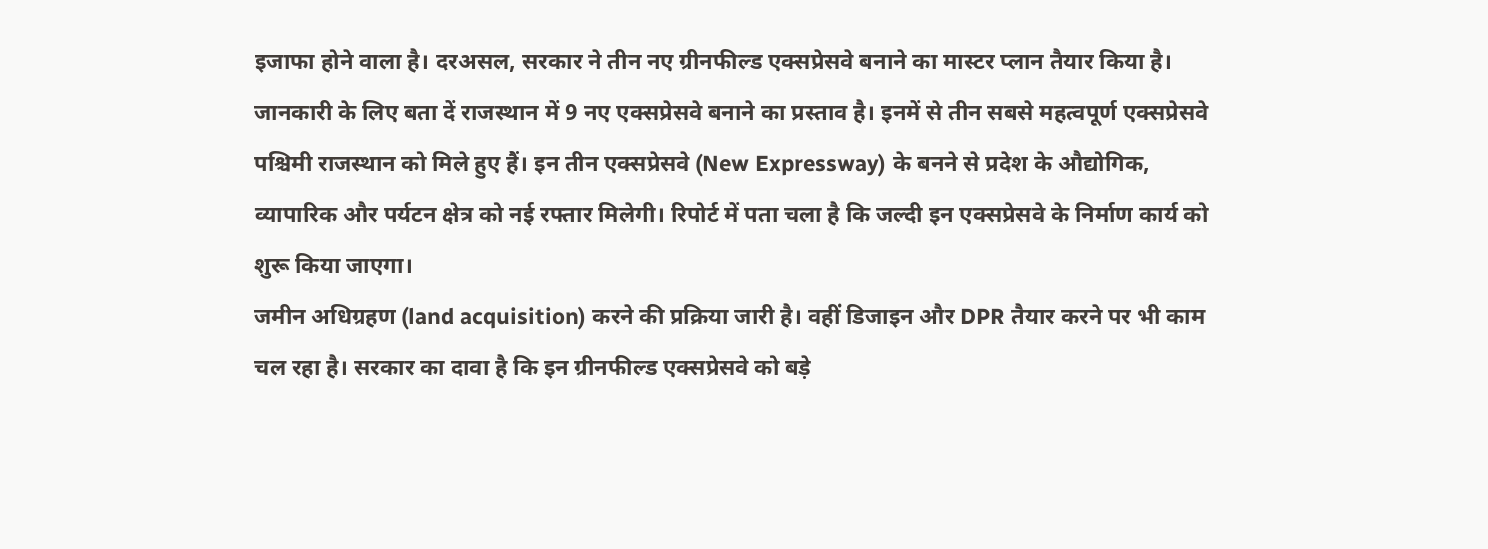इजाफा होने वाला है। दरअसल, सरकार ने तीन नए ग्रीनफील्ड एक्सप्रेसवे बनाने का मास्टर प्लान तैयार किया है। जानकारी के लिए बता दें राजस्थान में 9 नए एक्सप्रेसवे बनाने का प्रस्ताव है। इनमें से तीन सबसे महत्वपूर्ण एक्सप्रेसवे पश्चिमी राजस्थान को मिले हुए हैं। इन तीन एक्सप्रेसवे (New Expressway) के बनने से प्रदेश के औद्योगिक, व्यापारिक और पर्यटन क्षेत्र को नई रफ्तार मिलेगी। रिपोर्ट में पता चला है कि जल्दी इन एक्सप्रेसवे के निर्माण कार्य को शुरू किया जाएगा।
जमीन अधिग्रहण (land acquisition) करने की प्रक्रिया जारी है। वहीं डिजाइन और DPR तैयार करने पर भी काम चल रहा है। सरकार का दावा है कि इन ग्रीनफील्ड एक्सप्रेसवे को बड़े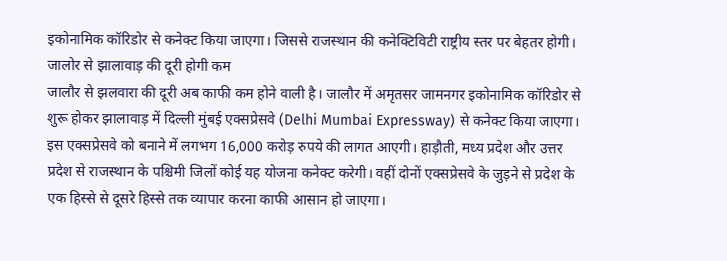इकोनामिक कॉरिडोर से कनेक्ट किया जाएगा। जिससे राजस्थान की कनेक्टिविटी राष्ट्रीय स्तर पर बेहतर होगी।
जालोर से झालावाड़ की दूरी होगी कम
जालौर से झलवारा की दूरी अब काफी कम होने वाली है। जालौर में अमृतसर जामनगर इकोनामिक कॉरिडोर से शुरू होकर झालावाड़ में दिल्ली मुंबई एक्सप्रेसवे (Delhi Mumbai Expressway) से कनेक्ट किया जाएगा। इस एक्सप्रेसवे को बनाने में लगभग 16,000 करोड़ रुपये की लागत आएगी। हाड़ौती, मध्य प्रदेश और उत्तर प्रदेश से राजस्थान के पश्चिमी जिलों कोई यह योजना कनेक्ट करेगी। वहीं दोनों एक्सप्रेसवे के जुड़ने से प्रदेश के एक हिस्से से दूसरे हिस्से तक व्यापार करना काफी आसान हो जाएगा।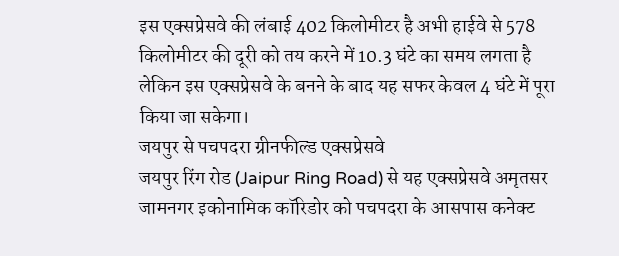इस एक्सप्रेसवे की लंबाई 402 किलोमीटर है अभी हाईवे से 578 किलोमीटर की दूरी को तय करने में 10.3 घंटे का समय लगता है लेकिन इस एक्सप्रेसवे के बनने के बाद यह सफर केवल 4 घंटे में पूरा किया जा सकेगा।
जयपुर से पचपदरा ग्रीनफील्ड एक्सप्रेसवे
जयपुर रिंग रोड (Jaipur Ring Road) से यह एक्सप्रेसवे अमृतसर जामनगर इकोनामिक कॉरिडोर को पचपदरा के आसपास कनेक्ट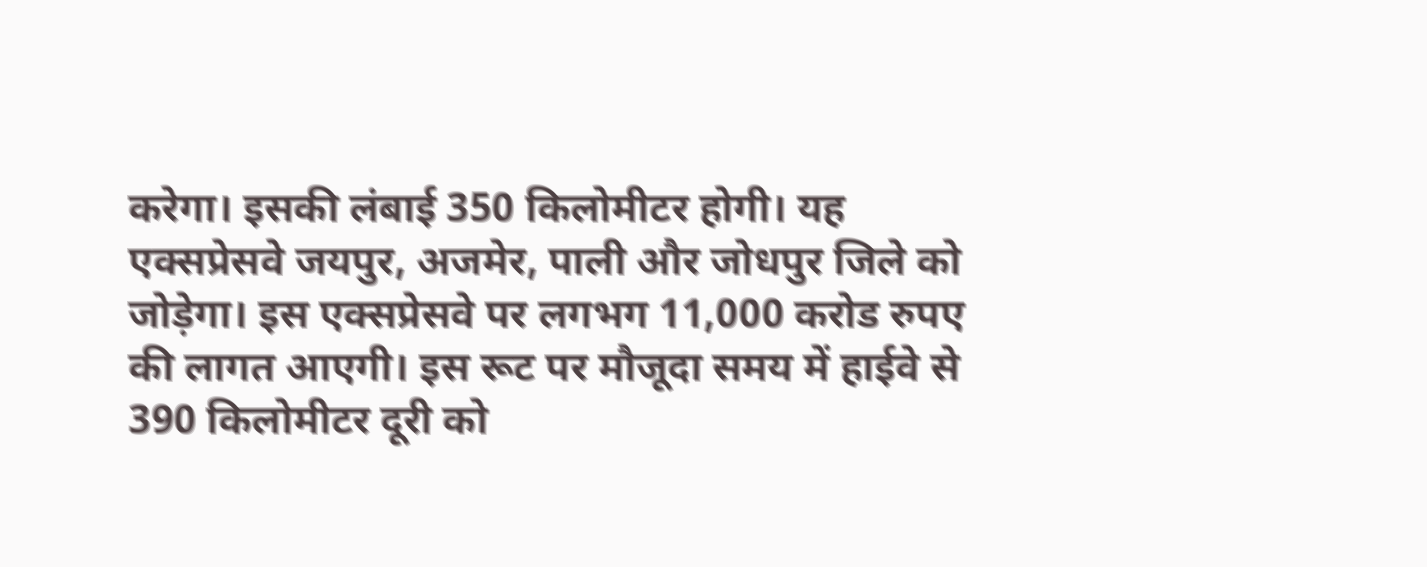करेगा। इसकी लंबाई 350 किलोमीटर होगी। यह एक्सप्रेसवे जयपुर, अजमेर, पाली और जोधपुर जिले को जोड़ेगा। इस एक्सप्रेसवे पर लगभग 11,000 करोड रुपए की लागत आएगी। इस रूट पर मौजूदा समय में हाईवे से 390 किलोमीटर दूरी को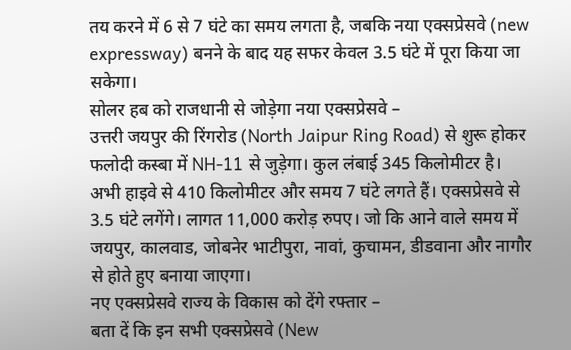तय करने में 6 से 7 घंटे का समय लगता है, जबकि नया एक्सप्रेसवे (new expressway) बनने के बाद यह सफर केवल 3.5 घंटे में पूरा किया जा सकेगा।
सोलर हब को राजधानी से जोड़ेगा नया एक्सप्रेसवे –
उत्तरी जयपुर की रिंगरोड (North Jaipur Ring Road) से शुरू होकर फलोदी कस्बा में NH-11 से जुड़ेगा। कुल लंबाई 345 किलोमीटर है। अभी हाइवे से 410 किलोमीटर और समय 7 घंटे लगते हैं। एक्सप्रेसवे से 3.5 घंटे लगेंगे। लागत 11,000 करोड़ रुपए। जो कि आने वाले समय में जयपुर, कालवाड, जोबनेर भाटीपुरा, नावां, कुचामन, डीडवाना और नागौर से होते हुए बनाया जाएगा।
नए एक्सप्रेसवे राज्य के विकास को देंगे रफ्तार –
बता दें कि इन सभी एक्सप्रेसवे (New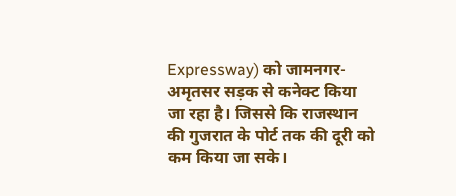Expressway) को जामनगर-अमृतसर सड़क से कनेक्ट किया जा रहा है। जिससे कि राजस्थान की गुजरात के पोर्ट तक की दूरी को कम किया जा सके।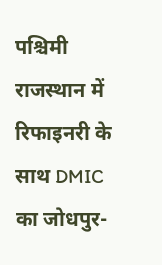पश्चिमी राजस्थान में रिफाइनरी के साथ DMIC का जोधपुर-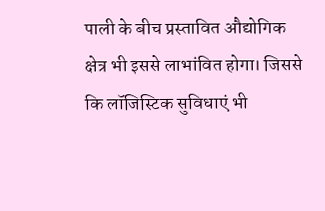पाली के बीच प्रस्तावित औद्योगिक क्षेत्र भी इससे लाभांवित होगा। जिससे कि लॉजिस्टिक सुविधाएं भी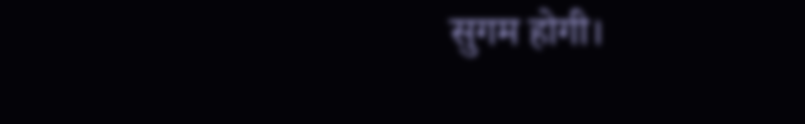सुगम होगी।